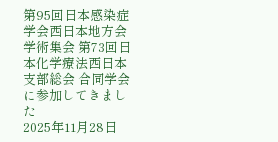第95回日本感染症学会西日本地方会学術集会 第73回日本化学療法西日本支部総会 合同学会に参加してきました
2025年11月28日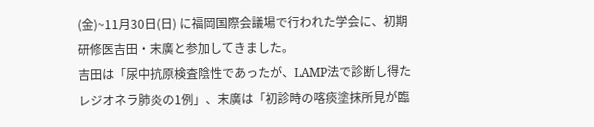(金)~11月30日(日) に福岡国際会議場で行われた学会に、初期研修医吉田・末廣と参加してきました。
吉田は「尿中抗原検査陰性であったが、LAMP法で診断し得たレジオネラ肺炎の1例」、末廣は「初診時の喀痰塗抹所見が臨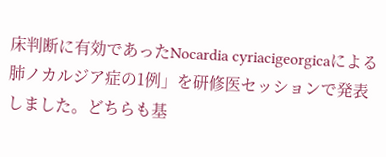床判断に有効であったNocardia cyriacigeorgicaによる肺ノカルジア症の1例」を研修医セッションで発表しました。どちらも基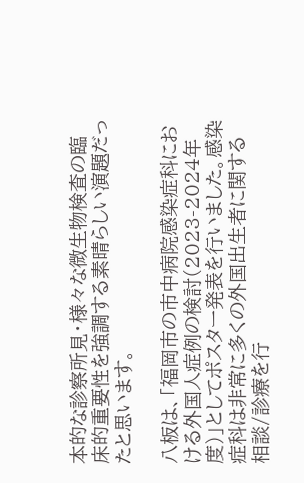本的な診察所見・様々な微生物検査の臨床的重要性を強調する素晴らしい演題だったと思います。

八板は、「福岡市の市中病院感染症科における外国人症例の検討(2023-2024年度)」としてポスター発表を行いました。感染症科は非常に多くの外国出生者に関する相談/診療を行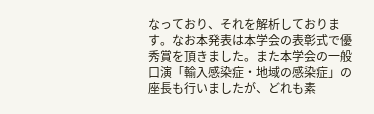なっており、それを解析しております。なお本発表は本学会の表彰式で優秀賞を頂きました。また本学会の一般口演「輸入感染症・地域の感染症」の座長も行いましたが、どれも素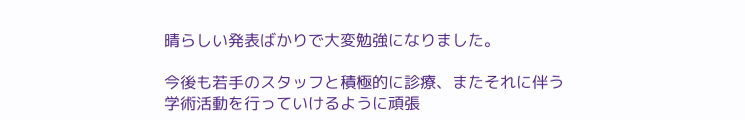晴らしい発表ばかりで大変勉強になりました。

今後も若手のスタッフと積極的に診療、またそれに伴う学術活動を行っていけるように頑張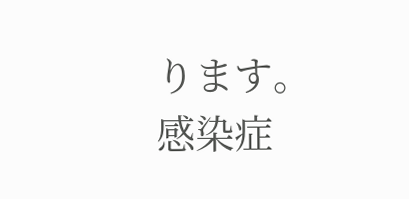ります。
感染症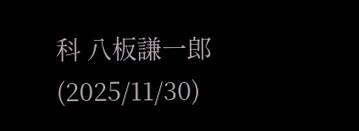科 八板謙一郎(2025/11/30)